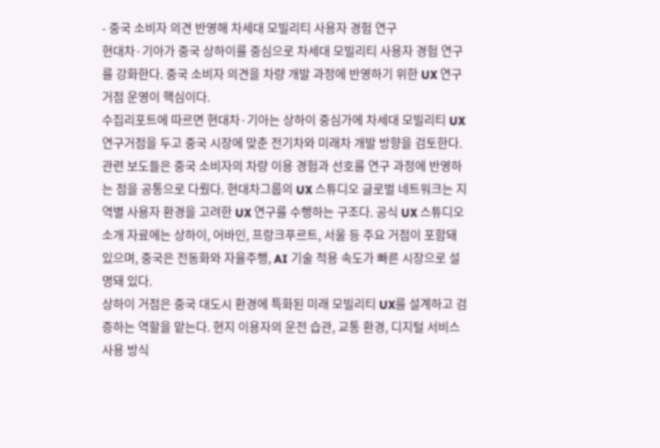- 중국 소비자 의견 반영해 차세대 모빌리티 사용자 경험 연구
현대차·기아가 중국 상하이를 중심으로 차세대 모빌리티 사용자 경험 연구를 강화한다. 중국 소비자 의견을 차량 개발 과정에 반영하기 위한 UX 연구거점 운영이 핵심이다.
수집리포트에 따르면 현대차·기아는 상하이 중심가에 차세대 모빌리티 UX 연구거점을 두고 중국 시장에 맞춘 전기차와 미래차 개발 방향을 검토한다. 관련 보도들은 중국 소비자의 차량 이용 경험과 선호를 연구 과정에 반영하는 점을 공통으로 다뤘다. 현대차그룹의 UX 스튜디오 글로벌 네트워크는 지역별 사용자 환경을 고려한 UX 연구를 수행하는 구조다. 공식 UX 스튜디오 소개 자료에는 상하이, 어바인, 프랑크푸르트, 서울 등 주요 거점이 포함돼 있으며, 중국은 전동화와 자율주행, AI 기술 적용 속도가 빠른 시장으로 설명돼 있다.
상하이 거점은 중국 대도시 환경에 특화된 미래 모빌리티 UX를 설계하고 검증하는 역할을 맡는다. 현지 이용자의 운전 습관, 교통 환경, 디지털 서비스 사용 방식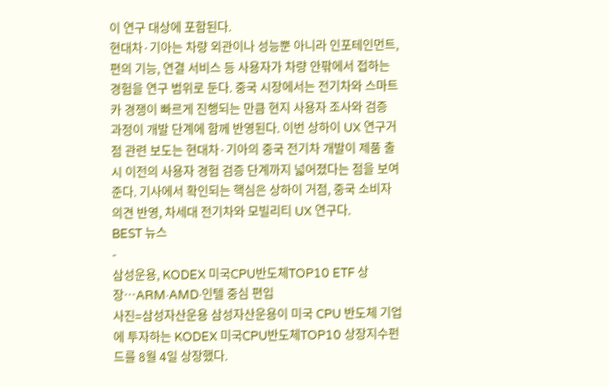이 연구 대상에 포함된다.
현대차·기아는 차량 외관이나 성능뿐 아니라 인포테인먼트, 편의 기능, 연결 서비스 등 사용자가 차량 안팎에서 접하는 경험을 연구 범위로 둔다. 중국 시장에서는 전기차와 스마트카 경쟁이 빠르게 진행되는 만큼 현지 사용자 조사와 검증 과정이 개발 단계에 함께 반영된다. 이번 상하이 UX 연구거점 관련 보도는 현대차·기아의 중국 전기차 개발이 제품 출시 이전의 사용자 경험 검증 단계까지 넓어졌다는 점을 보여준다. 기사에서 확인되는 핵심은 상하이 거점, 중국 소비자 의견 반영, 차세대 전기차와 모빌리티 UX 연구다.
BEST 뉴스
-
삼성운용, KODEX 미국CPU반도체TOP10 ETF 상장…ARM·AMD·인텔 중심 편입
사진=삼성자산운용 삼성자산운용이 미국 CPU 반도체 기업에 투자하는 KODEX 미국CPU반도체TOP10 상장지수펀드를 8월 4일 상장했다.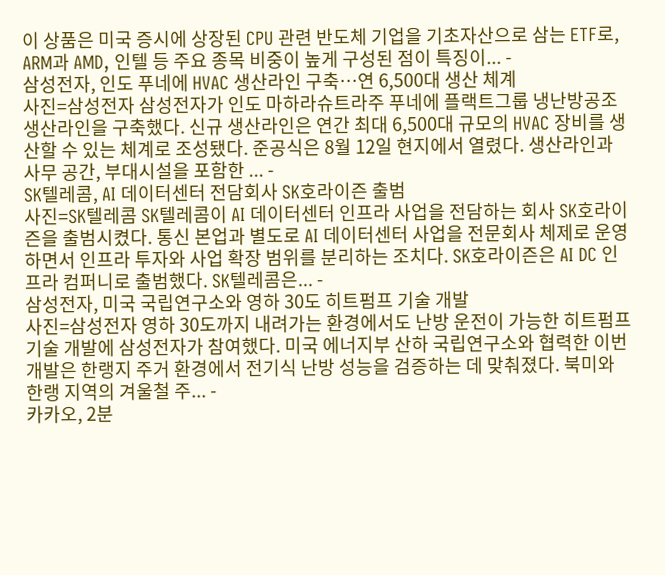이 상품은 미국 증시에 상장된 CPU 관련 반도체 기업을 기초자산으로 삼는 ETF로, ARM과 AMD, 인텔 등 주요 종목 비중이 높게 구성된 점이 특징이... -
삼성전자, 인도 푸네에 HVAC 생산라인 구축…연 6,500대 생산 체계
사진=삼성전자 삼성전자가 인도 마하라슈트라주 푸네에 플랙트그룹 냉난방공조 생산라인을 구축했다. 신규 생산라인은 연간 최대 6,500대 규모의 HVAC 장비를 생산할 수 있는 체계로 조성됐다. 준공식은 8월 12일 현지에서 열렸다. 생산라인과 사무 공간, 부대시설을 포함한 ... -
SK텔레콤, AI 데이터센터 전담회사 SK호라이즌 출범
사진=SK텔레콤 SK텔레콤이 AI 데이터센터 인프라 사업을 전담하는 회사 SK호라이즌을 출범시켰다. 통신 본업과 별도로 AI 데이터센터 사업을 전문회사 체제로 운영하면서 인프라 투자와 사업 확장 범위를 분리하는 조치다. SK호라이즌은 AI DC 인프라 컴퍼니로 출범했다. SK텔레콤은... -
삼성전자, 미국 국립연구소와 영하 30도 히트펌프 기술 개발
사진=삼성전자 영하 30도까지 내려가는 환경에서도 난방 운전이 가능한 히트펌프 기술 개발에 삼성전자가 참여했다. 미국 에너지부 산하 국립연구소와 협력한 이번 개발은 한랭지 주거 환경에서 전기식 난방 성능을 검증하는 데 맞춰졌다. 북미와 한랭 지역의 겨울철 주... -
카카오, 2분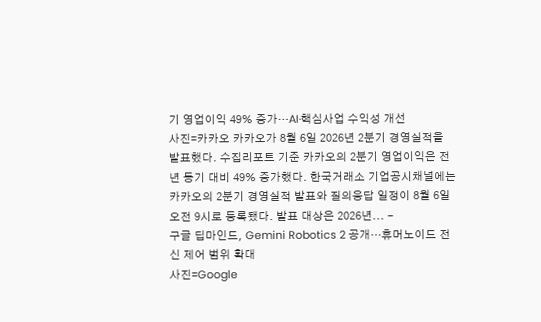기 영업이익 49% 증가…AI·핵심사업 수익성 개선
사진=카카오 카카오가 8월 6일 2026년 2분기 경영실적을 발표했다. 수집리포트 기준 카카오의 2분기 영업이익은 전년 동기 대비 49% 증가했다. 한국거래소 기업공시채널에는 카카오의 2분기 경영실적 발표와 질의응답 일정이 8월 6일 오전 9시로 등록됐다. 발표 대상은 2026년... -
구글 딥마인드, Gemini Robotics 2 공개…휴머노이드 전신 제어 범위 확대
사진=Google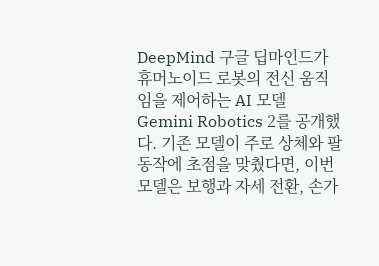DeepMind 구글 딥마인드가 휴머노이드 로봇의 전신 움직임을 제어하는 AI 모델 Gemini Robotics 2를 공개했다. 기존 모델이 주로 상체와 팔 동작에 초점을 맞췄다면, 이번 모델은 보행과 자세 전환, 손가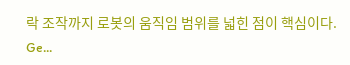락 조작까지 로봇의 움직임 범위를 넓힌 점이 핵심이다. Ge...